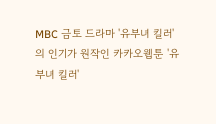MBC 금토 드라마 '유부녀 킬러'의 인기가 원작인 카카오웹툰 '유부녀 킬러'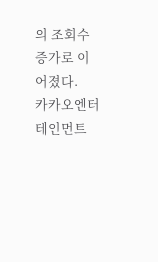의 조회수 증가로 이어졌다.
카카오엔터테인먼트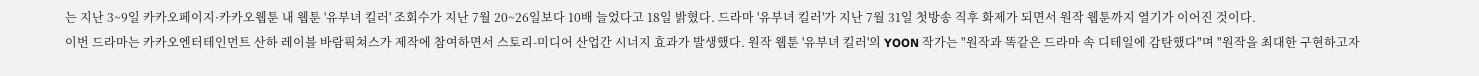는 지난 3~9일 카카오페이지·카카오웹툰 내 웹툰 '유부녀 킬러' 조회수가 지난 7월 20~26일보다 10배 늘었다고 18일 밝혔다. 드라마 '유부녀 킬러'가 지난 7월 31일 첫방송 직후 화제가 되면서 원작 웹툰까지 열기가 이어진 것이다.
이번 드라마는 카카오엔터테인먼트 산하 레이블 바람픽쳐스가 제작에 참여하면서 스토리-미디어 산업간 시너지 효과가 발생했다. 원작 웹툰 '유부녀 킬러'의 YOON 작가는 "원작과 똑같은 드라마 속 디테일에 감탄했다"며 "원작을 최대한 구현하고자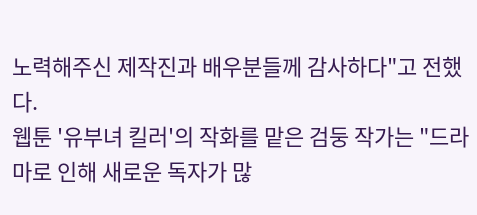노력해주신 제작진과 배우분들께 감사하다"고 전했다.
웹툰 '유부녀 킬러'의 작화를 맡은 검둥 작가는 "드라마로 인해 새로운 독자가 많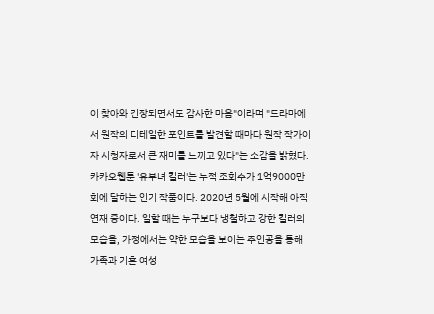이 찾아와 긴장되면서도 감사한 마음"이라며 "드라마에서 원작의 디테일한 포인트를 발견할 때마다 원작 작가이자 시청자로서 큰 재미를 느끼고 있다"는 소감을 밝혔다.
카카오웹툰 '유부녀 킬러'는 누적 조회수가 1억9000만회에 달하는 인기 작품이다. 2020년 5월에 시작해 아직 연재 중이다. 일할 때는 누구보다 냉철하고 강한 킬러의 모습을, 가정에서는 약한 모습을 보이는 주인공을 통해 가족과 기혼 여성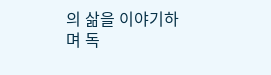의 삶을 이야기하며 독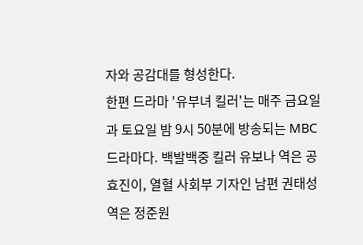자와 공감대를 형성한다.
한편 드라마 '유부녀 킬러'는 매주 금요일과 토요일 밤 9시 50분에 방송되는 MBC 드라마다. 백발백중 킬러 유보나 역은 공효진이, 열혈 사회부 기자인 남편 권태성 역은 정준원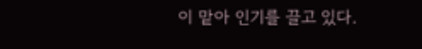이 맡아 인기를 끌고 있다.